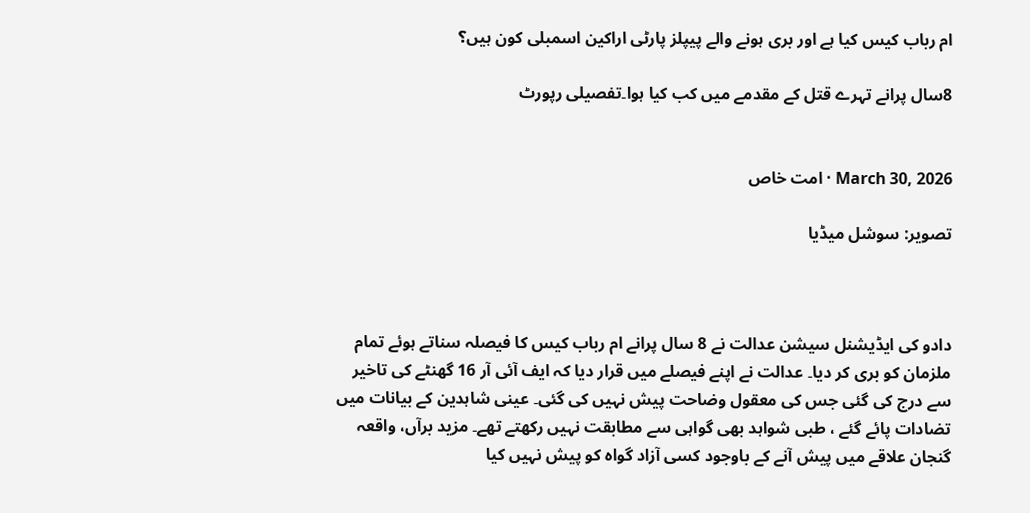ام رباب کیس کیا ہے اور بری ہونے والے پیپلز پارٹی اراکین اسمبلی کون ہیں؟

8سال پرانے تہرے قتل کے مقدمے میں کب کیا ہوا۔تفصیلی رپورٹ


March 30, 2026 · امت خاص

تصویر: سوشل میڈیا



دادو کی ایڈیشنل سیشن عدالت نے 8 سال پرانے ام رباب کیس کا فیصلہ سناتے ہوئے تمام ملزمان کو بری کر دیا۔ عدالت نے اپنے فیصلے میں قرار دیا کہ ایف آئی آر 16 گھنٹے کی تاخیر سے درج کی گئی جس کی معقول وضاحت پیش نہیں کی گئی۔ عینی شاہدین کے بیانات میں تضادات پائے گئے ، طبی شواہد بھی گواہی سے مطابقت نہیں رکھتے تھے۔ مزید برآں، واقعہ گنجان علاقے میں پیش آنے کے باوجود کسی آزاد گواہ کو پیش نہیں کیا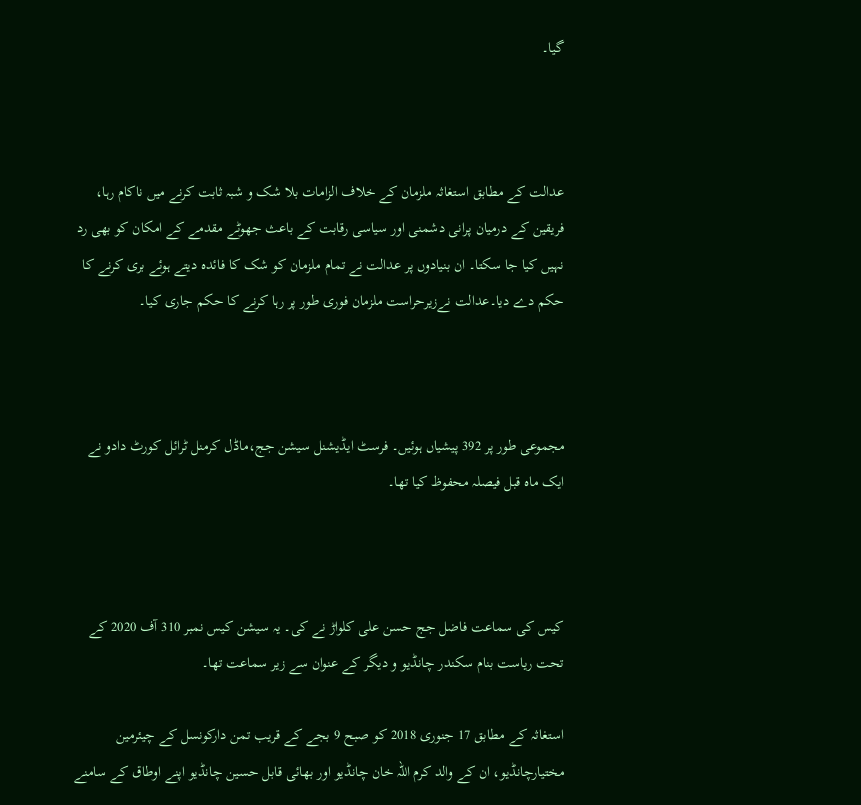گیا۔



عدالت کے مطابق استغاثہ ملزمان کے خلاف الزامات بلا شک و شبہ ثابت کرنے میں ناکام رہا، فریقین کے درمیان پرانی دشمنی اور سیاسی رقابت کے باعث جھوٹے مقدمے کے امکان کو بھی رد نہیں کیا جا سکتا۔ ان بنیادوں پر عدالت نے تمام ملزمان کو شک کا فائدہ دیتے ہوئے بری کرنے کا حکم دے دیا۔عدالت نےزیرحراست ملزمان فوری طور پر رہا کرنے کا حکم جاری کیا۔



مجموعی طور پر 392 پیشیاں ہوئیں۔ فرسٹ ایڈیشنل سیشن جج،ماڈل کرمنل ٹرائل کورٹ دادو نے ایک ماہ قبل فیصلہ محفوظ کیا تھا۔



کیس کی سماعت فاضل جج حسن علی کلواڑ نے کی۔ یہ سیشن کیس نمبر 310 آف 2020 کے تحت ریاست بنام سکندر چانڈیو و دیگر کے عنوان سے زیر سماعت تھا۔

استغاثہ کے مطابق 17 جنوری 2018 کو صبح 9 بجے کے قریب تمن دارکونسل کے چیئرمین مختیارچانڈیو، ان کے والد کرم اللہ خان چانڈیو اور بھائی قابل حسین چانڈیو اپنے اوطاق کے سامنے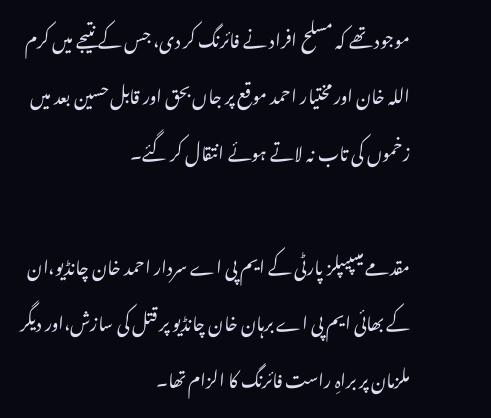موجود تھے کہ مسلح افراد نے فائرنگ کر دی، جس کے نتیجے میں کرم اللہ خان اور مختیار احمد موقع پر جاں بحق اور قابل حسین بعد میں زخموں کی تاب نہ لاتے ہوئے انتقال کر گئے۔

مقدمے میںپیپلز پارٹی کے ایم پی اے سردار احمد خان چانڈیو،ان کے بھائی ایم پی اے برہان خان چانڈیو پر قتل کی سازش،اور دیگر ملزمان پر براہِ راست فائرنگ کا الزام تھا۔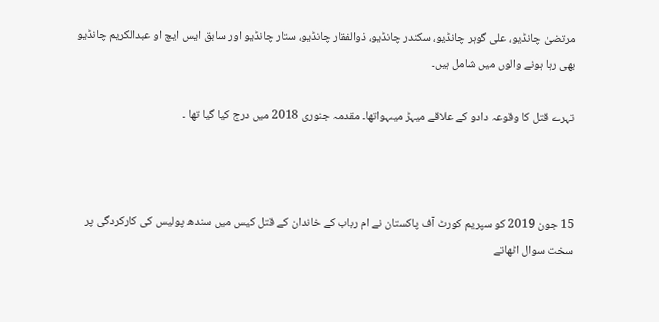مرتضیٰ چانڈیو، علی گوہر چانڈیو، سکندر چانڈیو، ذوالفقار چانڈیو، ستار چانڈیو اور سابق ایس ایچ او عبدالکریم چانڈیو بھی رہا ہونے والوں میں شامل ہیں۔

تہرے قتل کا وقوعہ دادو کے علاقے میہڑ میںہواتھا۔ مقدمہ جنوری 2018 میں درج کیا گیا تھا ۔



15 جون 2019 کو سپریم کورٹ آف پاکستان نے ام رباب کے خاندان کے قتل کیس میں سندھ پولیس کی کارکردگی پر سخت سوال اٹھاتے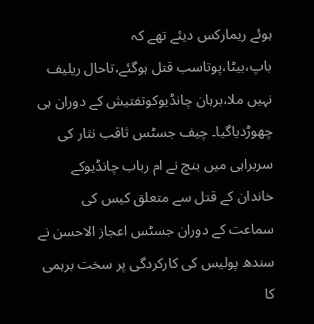ہوئے ریمارکس دیئے تھے کہ باپ،بیٹا،پوتاسب قتل ہوگئے،تاحال ریلیف نہیں ملا،برہان چانڈیوکوتفتیش کے دوران ہی چھوڑدیاگیا۔ چیف جسٹس ثاقب نثار کی سربراہی میں بنچ نے ام رباب چانڈیوکے خاندان کے قتل سے متعلق کیس کی سماعت کے دوران جسٹس اعجاز الاحسن نے سندھ پولیس کی کارکردگی پر سخت برہمی کا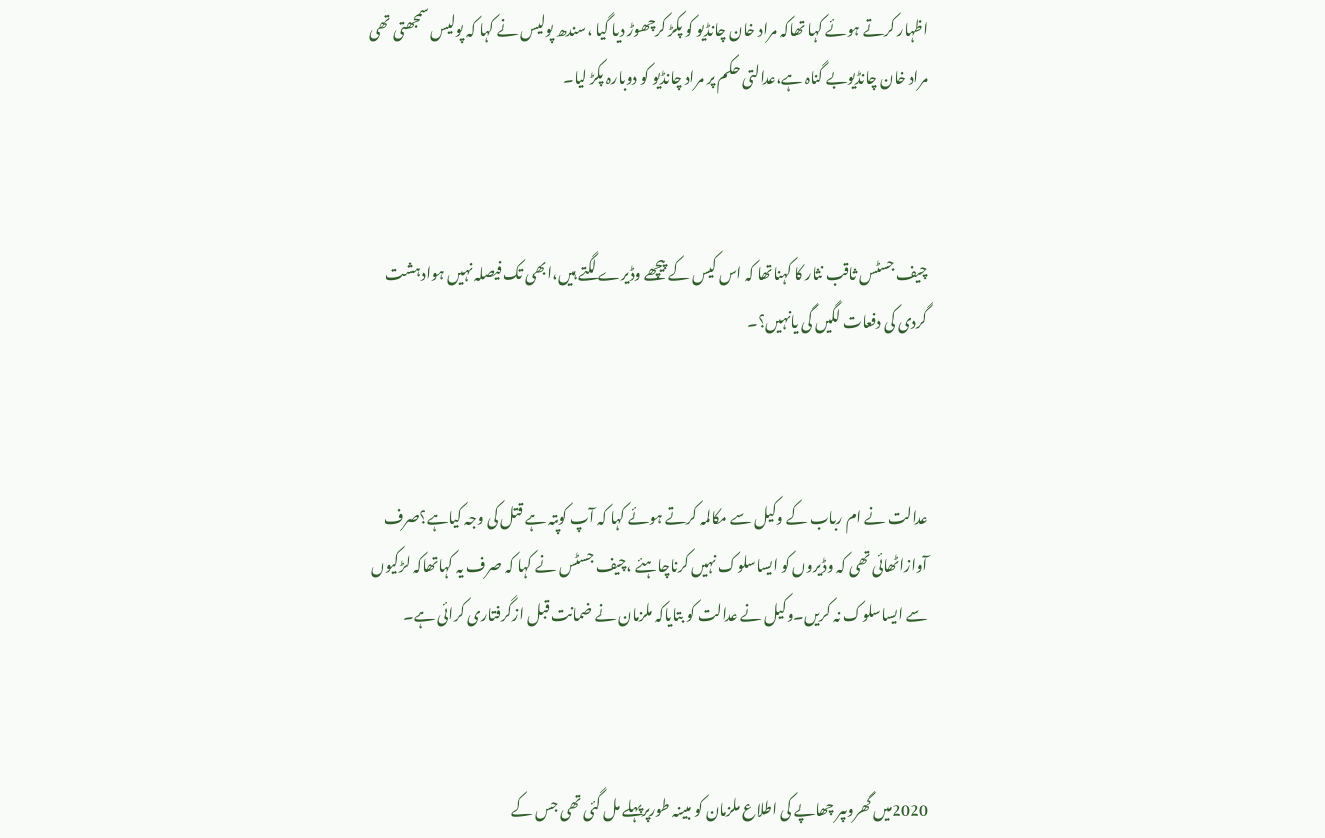اظہار کرتے ہوئے کہا تھاکہ مراد خان چانڈیو کو پکڑ کرچھوڑ دیا گیا ،سندھ پولیس نے کہا کہ پولیس سمجھتی تھی مراد خان چانڈیوبے گناہ ہے،عدالتی حکم پر مراد چانڈیو کو دوبارہ پکڑ لیا۔



چیف جسٹس ثاقب نثار کا کہناتھا کہ اس کیس کے پیچھے وڈیرے لگتے ہیں،ابھی تک فیصلہ نہیں ہوادہشت گردی کی دفعات لگیں گی یانہیں؟۔



عدالت نے ام رباب کے وکیل سے مکالمہ کرتے ہوئے کہا کہ آپ کوپتہ ہے قتل کی وجہ کیاہے؟صرف آوازاٹھائی تھی کہ وڈیروں کو ایساسلوک نہیں کرناچاہئے ،چیف جسٹس نے کہا کہ صرف یہ کہاتھاکہ لڑکیوں سے ایساسلوک نہ کریں۔وکیل نے عدالت کو بتایاکہ ملزمان نے ضمانت قبل ازگرفتاری کرائی ہے۔



2020میں گھروںپر چھاپے کی اطلاع ملزمان کو مبینہ طورپرپہلے مل گئی تھی جس کے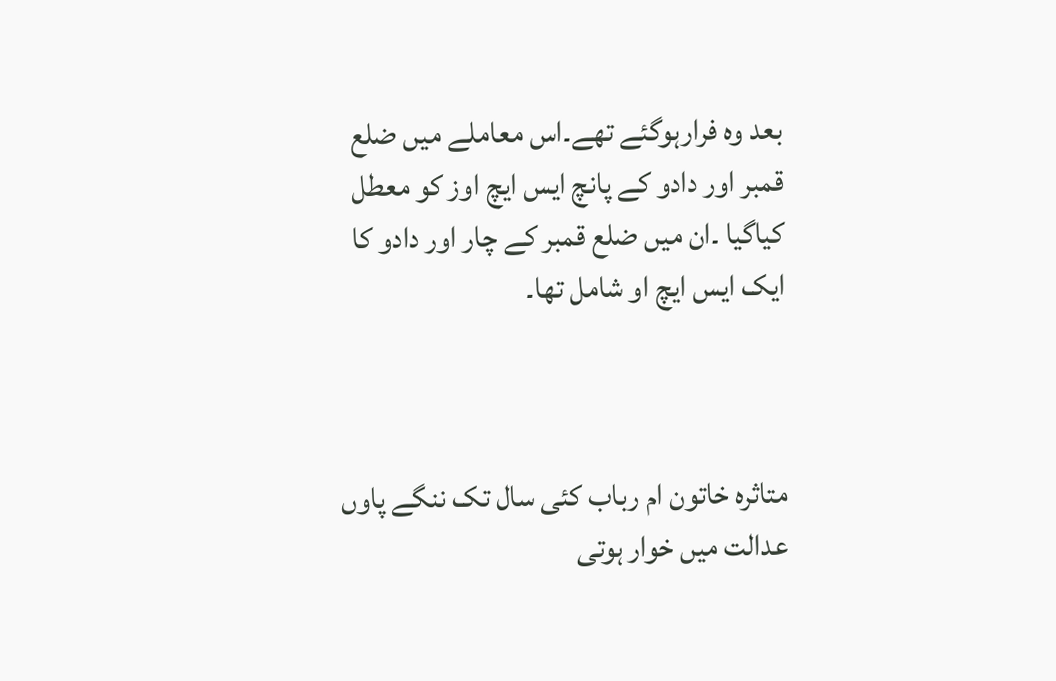بعد وہ فرارہوگئے تھے۔اس معاملے میں ضلع قمبر اور دادو کے پانچ ایس ایچ اوز کو معطل کیاگیا ۔ان میں ضلع قمبر کے چار اور دادو کا ایک ایس ایچ او شامل تھا۔



متاثرہ خاتون ام رباب کئی سال تک ننگے پاوں عدالت میں خوار ہوتی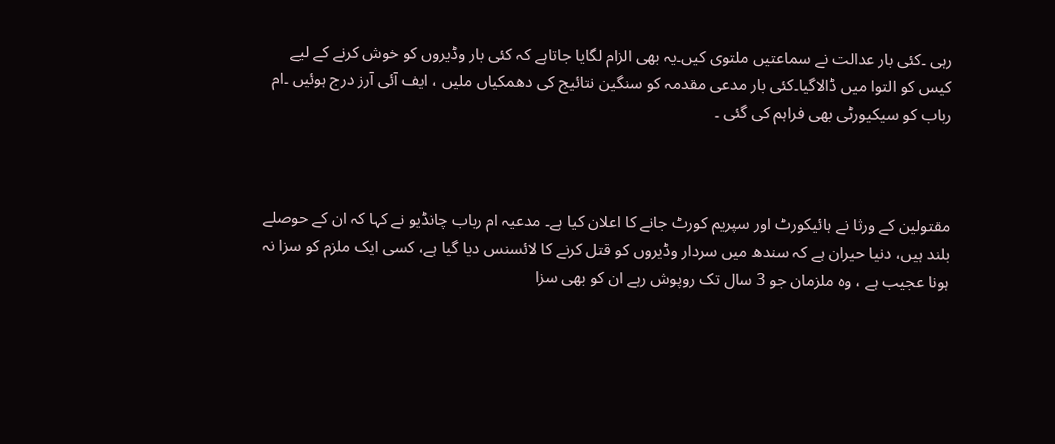رہی ۔کئی بار عدالت نے سماعتیں ملتوی کیں۔یہ بھی الزام لگایا جاتاہے کہ کئی بار وڈیروں کو خوش کرنے کے لیے کیس کو التوا میں ڈالاگیا۔کئی بار مدعی مقدمہ کو سنگین نتائیج کی دھمکیاں ملیں ، ایف آئی آرز درج ہوئیں ۔ام رباب کو سیکیورٹی بھی فراہم کی گئی ۔



مقتولین کے ورثا نے ہائیکورٹ اور سپریم کورٹ جانے کا اعلان کیا ہے۔ مدعیہ ام رباب چانڈیو نے کہا کہ ان کے حوصلے بلند ہیں، دنیا حیران ہے کہ سندھ میں سردار وڈیروں کو قتل کرنے کا لائسنس دیا گیا ہے، کسی ایک ملزم کو سزا نہ ہونا عجیب ہے ، وہ ملزمان جو 3 سال تک روپوش رہے ان کو بھی سزا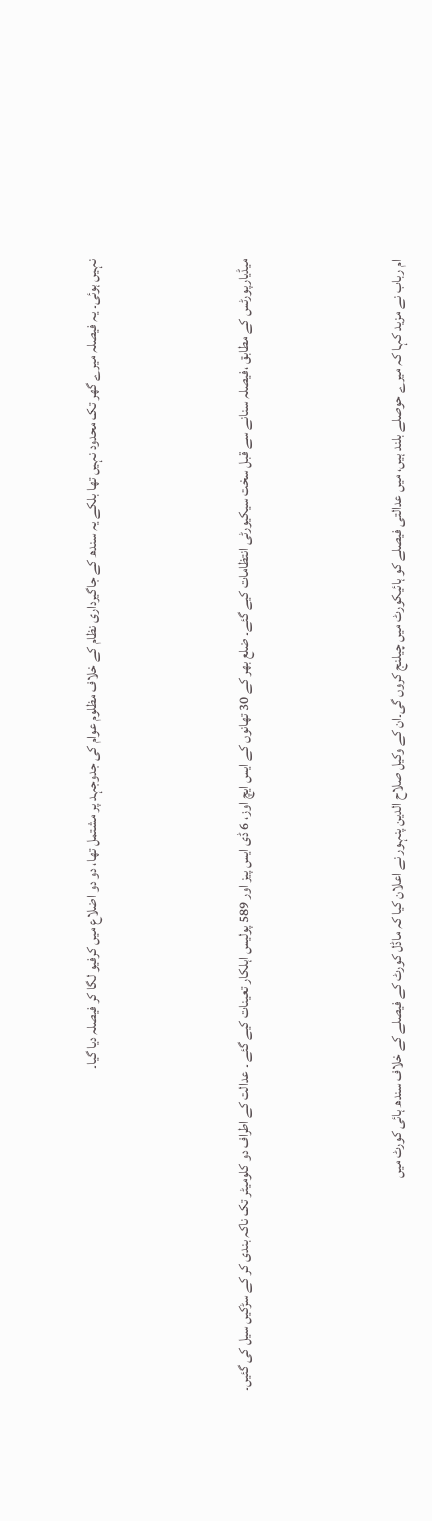نہیں ہوئی۔ یہ فیصلہ میرے گھر تک محدود نہیں تھا بلکے یہ سندھ کے جاگیرداری نظام کے خلاف مظلوم عوام کی جدوجہد پر مشتمل تھا، دو دو اضلاع میں کرفیو لگا کر فیصلہ دیا گیا۔



میڈیارپورٹس کے مطابق ،فیصلہ سنانے سے قبل سخت سیکیورٹی انتظامات کیے گئے۔ ضلع بھر کے 30 تھانوں کے ایس ایچ اوز، 6 ڈی ایس پیز اور 589 پولیس اہلکار تعینات کیے گئے ۔ عدالت کے اطراف دو کلومیٹر تک ناکہ بندی کر کے سڑکیں سیل کی گئیں۔



ام رباب نے مزید کہا کہ میرے حوصلے بلند ہیں، میں عدالتی فیصلے کو ہائیکورٹ میں چیلنج کروں گی۔ان کے وکیل صلاح الدین پنہور نے اعلان کیا کہ ماڈل کورٹ کے فیصلے کے خلاف سندھ ہائی کورٹ میں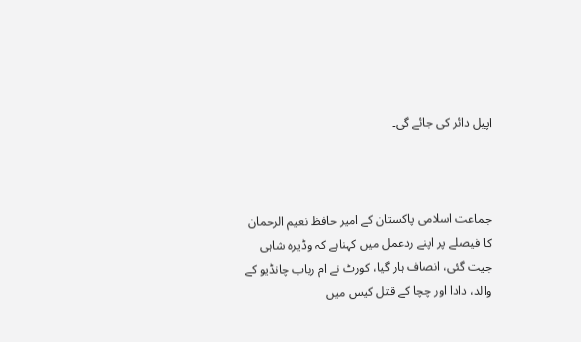اپیل دائر کی جائے گی۔



جماعت اسلامی پاکستان کے امیر حافظ نعیم الرحمان کا فیصلے پر اپنے ردعمل میں کہناہے کہ وڈیرہ شاہی جیت گئی، انصاف ہار گیا، کورٹ نے ام رباب چانڈیو کے والد، دادا اور چچا کے قتل کیس میں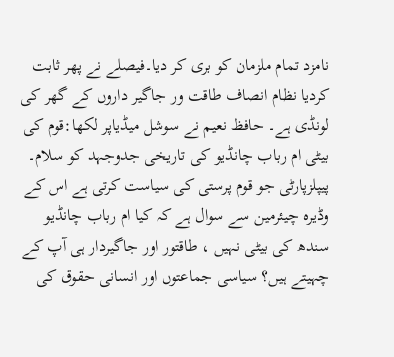نامزد تمام ملزمان کو بری کر دیا۔فیصلے نے پھر ثابت کردیا نظام انصاف طاقت ور جاگیر داروں کے گھر کی لونڈی ہے۔ حافظ نعیم نے سوشل میڈیاپر لکھا:قوم کی بیٹی ام رباب چانڈیو کی تاریخی جدوجہد کو سلام۔ پیپلزپارٹی جو قوم پرستی کی سیاست کرتی ہے اس کے وڈیرہ چیئرمین سے سوال ہے کہ کیا ام رباب چانڈیو سندھ کی بیٹی نہیں ، طاقتور اور جاگیردار ہی آپ کے چہیتے ہیں؟ سیاسی جماعتوں اور انسانی حقوق کی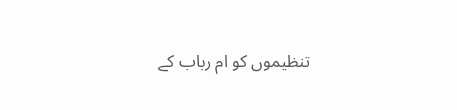تنظیموں کو ام رباب کے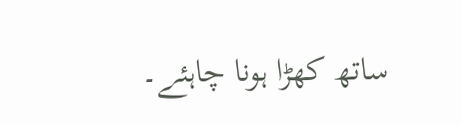ساتھ کھڑا ہونا چاہئے۔